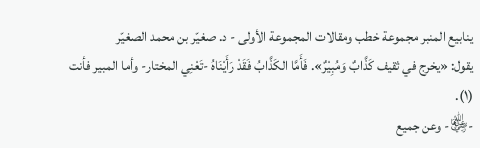ينابيع المنبر مجموعة خطب ومقالات المجموعة الأولى - د. صغيّر بن محمد الصغيّر
يقول: «يخرج في ثقيف كَذَّابٌ وَمُبِيْرٌ». فَأَمَّا الكَذَّابُ فَقَدْ رَأَيْنَاهُ -تَعْنِي المختار- وأما المبير فأنت (١).
-﵂- وعن جميع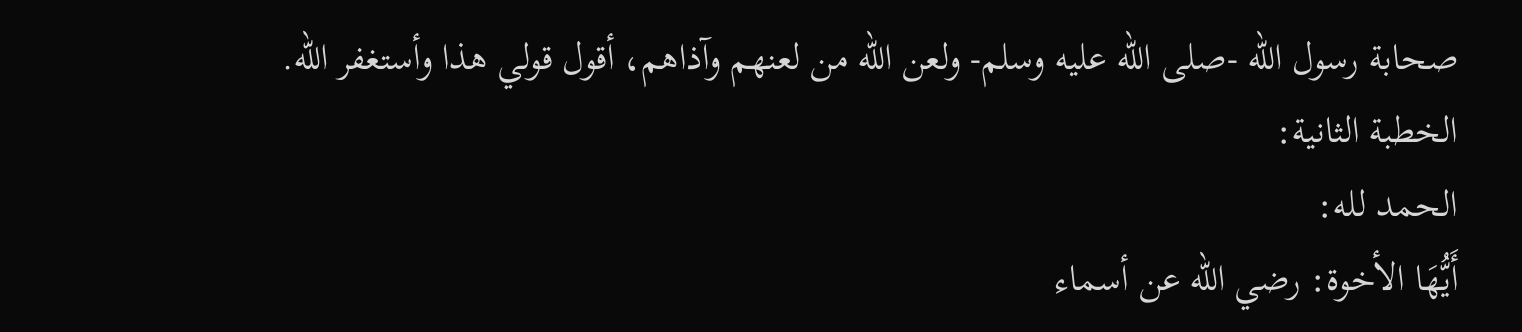صحابة رسول الله -صلى الله عليه وسلم- ولعن الله من لعنهم وآذاهم، أقول قولي هذا وأستغفر الله.
الخطبة الثانية:
الحمد لله:
أَيُّهَا الأخوة: رضي الله عن أسماء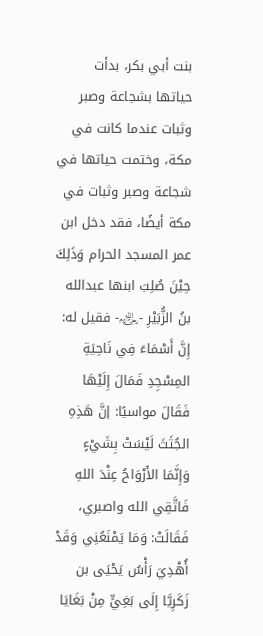بنت أبي بكر، بدأت حياتها بشجاعة وصبر وثبات عندما كانت في مكة، وختمت حياتها في شجاعة وصبر وثبات في مكة أيضًا، فقد دخل ابن عمر المسجد الحرام وَذَلِكَ حِيْنَ صُلِبَ ابنها عبدالله بنُ الزُّبَيْرِ -﵃- فقيل له: إِنَّ أَسْمَاءَ فِي نَاحِيَةِ المِسْجِدِ فَمَالَ إِلَيْهَا فَقَالَ مواسيًا: إنَّ هَذِهِ الجُثَثَ لَيْسَتْ بِشَيْءٍ وَإِنَّمَا الأَرْوَاحُ عِنْدَ اللهِ فَاتَّقِي الله واصبري، فَقَالَتْ: وَمَا يَمْنَعُنِي وَقَدْ أُهْدِيَ رَأْسُ يَحْيَى بن زَكَرِيَّا إِلَى بَغِيٍّ مِنْ بَغَايَا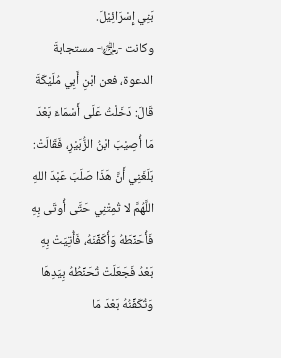بَنِي إِسْرَائِيْلَ.
وكانت -﵂- مستجابةَ الدعوة، فعن ابْنِ أَبِي مُلَيْكَةَ قَالَ: دَخَلْتُ عَلَى أَسْمَاءَ بَعْدَ مَا أُصِيْبَ ابْنُ الزُّبَيْرِ، فَقَالَتْ: بَلَغَنِي أَنَّ هَذَا صَلَبَ عَبْدَ اللهِ اللَّهُمَّ لا تُمِتْنِي حَتَّى أُوتَى بِهِ فَأُحَنِّطَهُ وَأُكَفِّنَهُ، فَأُتِيَتْ بِهِ بَعْدُ فَجَعَلَتْ تُحَنِّطُهُ بِيَدِهَا وَتُكَفِّنُهُ بَعْدَ مَا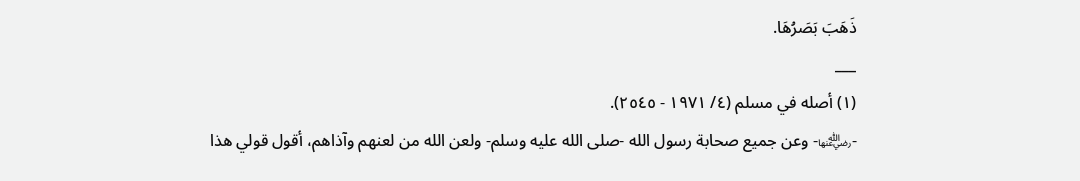ذَهَبَ بَصَرُهَا.
___
(١) أصله في مسلم (٤/ ١٩٧١ - ٢٥٤٥).
-﵂- وعن جميع صحابة رسول الله -صلى الله عليه وسلم- ولعن الله من لعنهم وآذاهم، أقول قولي هذا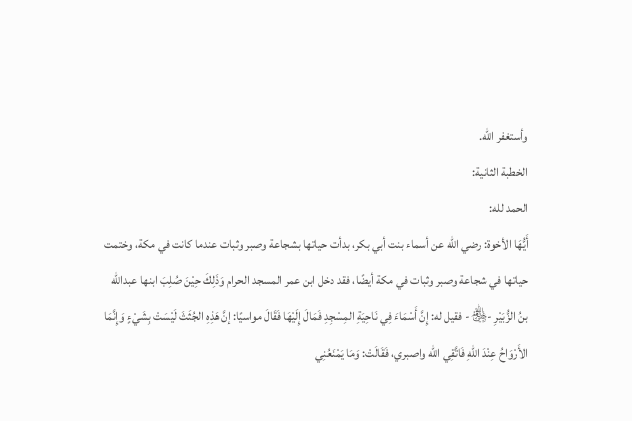وأستغفر الله.
الخطبة الثانية:
الحمد لله:
أَيُّهَا الأخوة: رضي الله عن أسماء بنت أبي بكر، بدأت حياتها بشجاعة وصبر وثبات عندما كانت في مكة، وختمت حياتها في شجاعة وصبر وثبات في مكة أيضًا، فقد دخل ابن عمر المسجد الحرام وَذَلِكَ حِيْنَ صُلِبَ ابنها عبدالله بنُ الزُّبَيْرِ -﵃- فقيل له: إِنَّ أَسْمَاءَ فِي نَاحِيَةِ المِسْجِدِ فَمَالَ إِلَيْهَا فَقَالَ مواسيًا: إنَّ هَذِهِ الجُثَثَ لَيْسَتْ بِشَيْءٍ وَإِنَّمَا الأَرْوَاحُ عِنْدَ اللهِ فَاتَّقِي الله واصبري، فَقَالَتْ: وَمَا يَمْنَعُنِي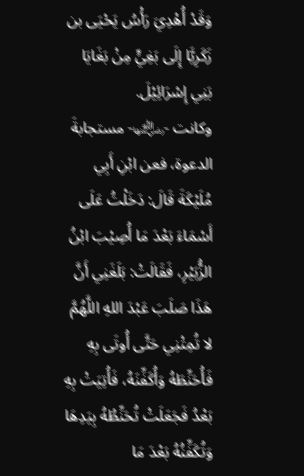وَقَدْ أُهْدِيَ رَأْسُ يَحْيَى بن زَكَرِيَّا إِلَى بَغِيٍّ مِنْ بَغَايَا بَنِي إِسْرَائِيْلَ.
وكانت -﵂- مستجابةَ الدعوة، فعن ابْنِ أَبِي مُلَيْكَةَ قَالَ: دَخَلْتُ عَلَى أَسْمَاءَ بَعْدَ مَا أُصِيْبَ ابْنُ الزُّبَيْرِ، فَقَالَتْ: بَلَغَنِي أَنَّ هَذَا صَلَبَ عَبْدَ اللهِ اللَّهُمَّ لا تُمِتْنِي حَتَّى أُوتَى بِهِ فَأُحَنِّطَهُ وَأُكَفِّنَهُ، فَأُتِيَتْ بِهِ بَعْدُ فَجَعَلَتْ تُحَنِّطُهُ بِيَدِهَا وَتُكَفِّنُهُ بَعْدَ مَا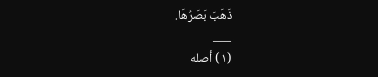ذَهَبَ بَصَرُهَا.
___
(١) أصله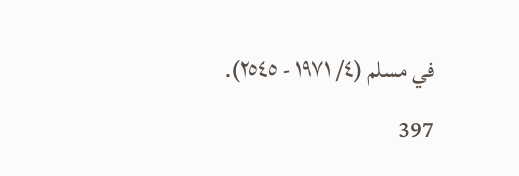في مسلم (٤/ ١٩٧١ - ٢٥٤٥).
397